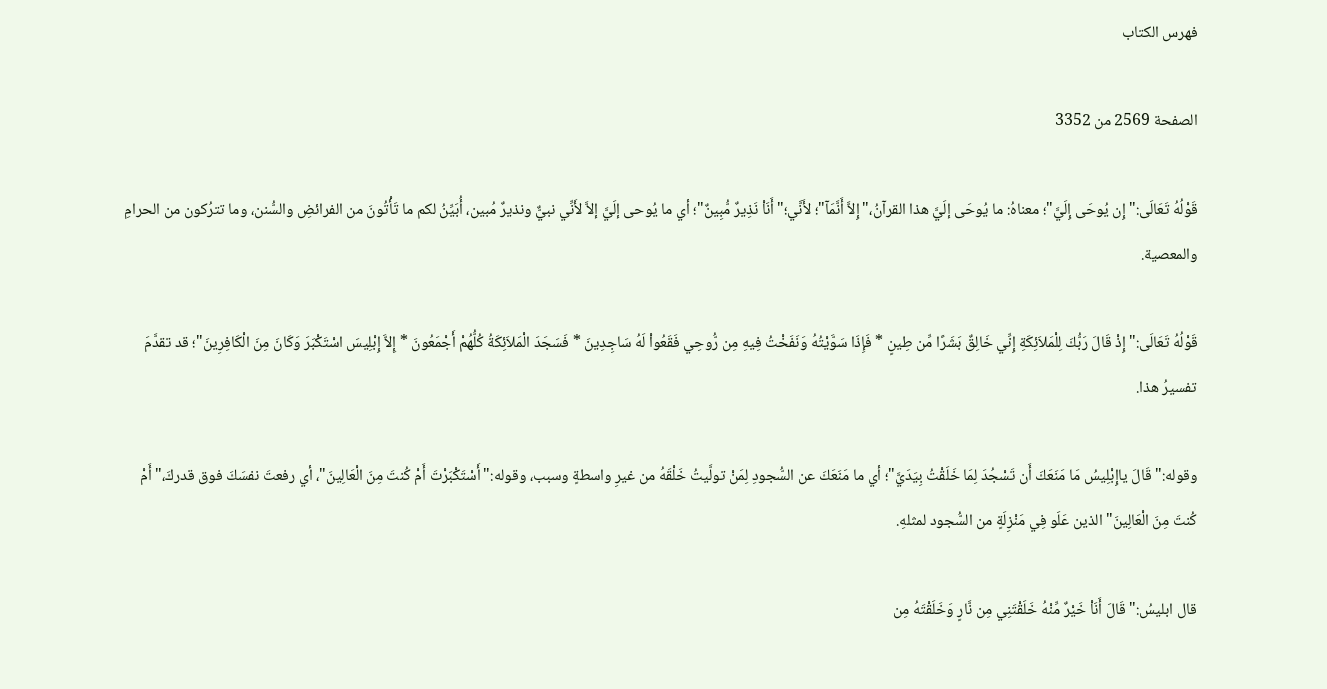فهرس الكتاب

الصفحة 2569 من 3352

قَوْلُهُ تَعَالَى:"إِن يُوحَى إِلَيَّ"؛ معناهُ: ما يُوحَى إلَيَّ هذا القرآنُ،"إِلاَّ أَنَّمَآ"؛ لأَنَّي؛"أَنَاْ نَذِيرٌ مُّبِينٌ"؛ أي ما يُوحى إلَيَّ إلاَّ لأَنِّي نبيٌّ ونذيرٌ مُبين، أُبَيِّنُ لكم ما تَأْتُونَ من الفرائضِ والسُّنن، وما تترُكون من الحرامِ والمعصية.

قَوْلُهُ تَعَالَى:"إِذْ قَالَ رَبُّكَ لِلْمَلاَئِكَةِ إِنِّي خَالِقٌ بَشَرًا مِّن طِينٍ * فَإِذَا سَوَّيْتُهُ وَنَفَخْتُ فِيهِ مِن رُّوحِي فَقَعُواْ لَهُ سَاجِدِينَ * فَسَجَدَ الْمَلاَئِكَةُ كُلُّهُمْ أَجْمَعُونَ * إِلاَّ إِبْلِيسَ اسْتَكْبَرَ وَكَانَ مِنَ الْكَافِرِينَ"؛ قد تقدَّمَ تفسيرُ هذا.

وقوله:"قَالَ ياإِبْلِيسُ مَا مَنَعَكَ أَن تَسْجُدَ لِمَا خَلَقْتُ بِيَدَيَّ"؛ أي ما مَنَعَكَ عن السُّجودِ لِمَنْ تولَّيتُ خَلْقَهُ من غيرِ واسطةٍ وسبب، وقوله:"أَسْتَكْبَرْتَ أَمْ كُنتَ مِنَ الْعَالِينَ"، أي رفعتَ نفسَكَ فوق قدركَ،"أَمْ كُنتَ مِنَ الْعَالِينَ"الذين عَلَو فِي مَنْزِلَةٍ من السُّجود لمثلهِ.

قال ابليسُ:"قَالَ أَنَاْ خَيْرٌ مِّنْهُ خَلَقْتَنِي مِن نَّارٍ وَخَلَقْتَهُ مِن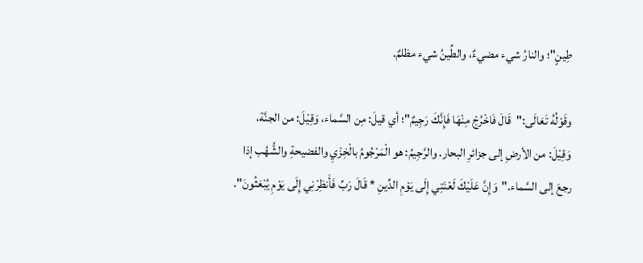طِينٍ"؛ والنارُ شيء مضيءٌ، والطِّينُ شيء مظلمٌ.

وقَوْلُهُ تَعَالَى:"قَالَ فَاخْرُجْ مِنْهَا فَإِنَّكَ رَجِيمٌ"؛ أي قيلَ: مِن السَّماء، وَقِيْلَ: من الجنَّة، وَقِيْلَ: من الأرضِ إلى جزائرِ البحار. والرَّجِيمُ: هو الْمَرْجُومُ بالْخِزْيِ والفضيحةِ والشُّهُب إذا رجعَ إلى السَّماء."وَإِنَّ عَلَيْكَ لَعْنَتِي إِلَى يَوْمِ الدِّينِ * قَالَ رَبِّ فَأَنظِرْنِي إِلَى يَوْمِ يُبْعَثُونَ".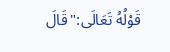قَوْلُهُ تَعَالَى:"قَالَ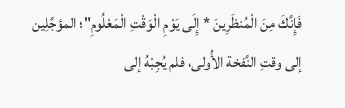فَإِنَّكَ مِنَ الْمُنظَرِينَ * إِلَى يَوْمِ الْوَقْتِ الْمَعْلُومِ"؛ المؤجَّلِين إلى وقتِ النَّفخة الأُولى، فلم يُجِبْهُ إلى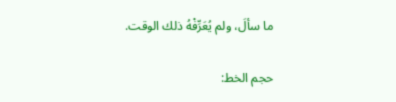ما سألَ، ولم يُعَرِّفْهُ ذلك الوقت.

حجم الخط: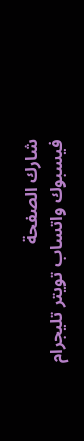شارك الصفحة
فيسبوك واتساب تويتر تليجرام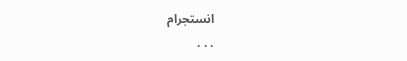انستجرام
. . .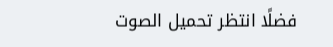فضلًا انتظر تحميل الصوت